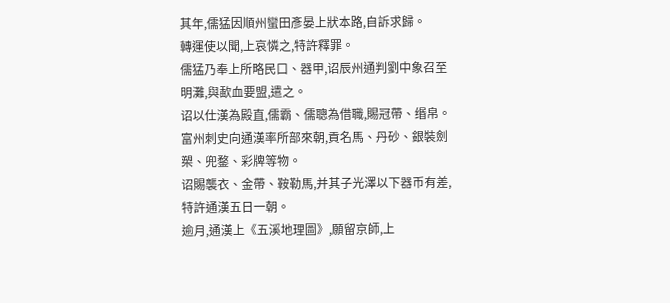其年,儒猛因順州蠻田彥晏上狀本路,自訴求歸。
轉運使以聞,上哀憐之,特許釋罪。
儒猛乃奉上所略民口、器甲,诏辰州通判劉中象召至明灘,與歃血要盟,遣之。
诏以仕漢為殿直,儒霸、儒聰為借職,賜冠帶、缗帛。
富州刺史向通漢率所部來朝,貢名馬、丹砂、銀裝劍槊、兜鍪、彩牌等物。
诏賜襲衣、金帶、鞍勒馬,并其子光澤以下器币有差,特許通漢五日一朝。
逾月,通漢上《五溪地理圖》,願留京師,上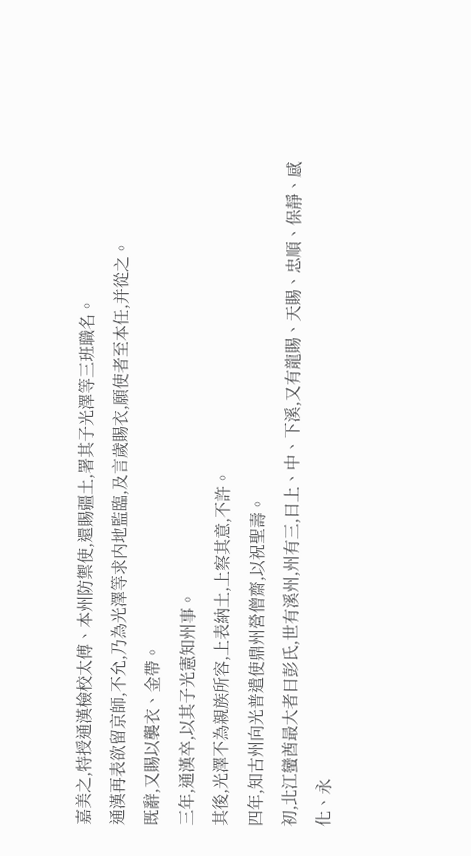嘉美之,特授通漢檢校太傅、本州防禦使,還賜疆土,署其子光澤等三班職名。
通漢再表欲留京師,不允,乃為光澤等求内地監臨,及言歲賜衣,願使者至本任,并從之。
既辭,又賜以襲衣、金帶。
三年,通漢卒,以其子光憲知州事。
其後,光澤不為親族所容,上表納土,上察其意,不許。
四年,知古州向光普遣使鼎州營僧齋,以祝聖壽。
初,北江蠻酋最大者曰彭氏,世有溪州,州有三,曰上、中、下溪,又有龍賜、天賜、忠順、保靜、感化、永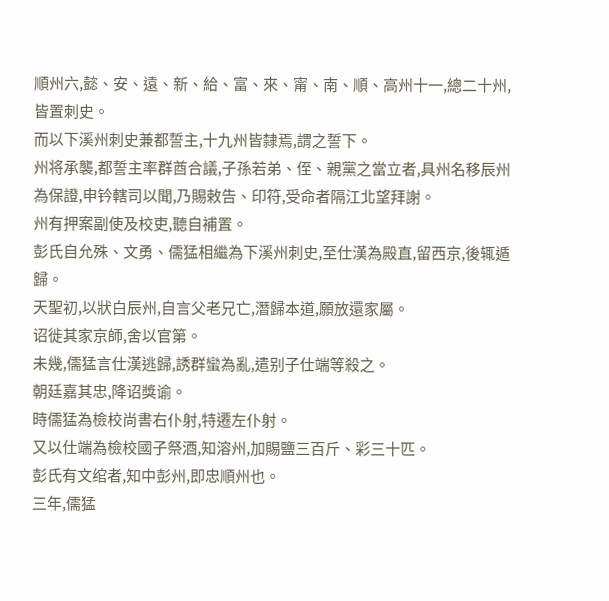順州六,懿、安、遠、新、給、富、來、甯、南、順、高州十一,總二十州,皆置刺史。
而以下溪州刺史兼都誓主,十九州皆隸焉,謂之誓下。
州将承襲,都誓主率群酋合議,子孫若弟、侄、親黨之當立者,具州名移辰州為保證,申钤轄司以聞,乃賜敕告、印符,受命者隔江北望拜謝。
州有押案副使及校吏,聽自補置。
彭氏自允殊、文勇、儒猛相繼為下溪州刺史,至仕漢為殿直,留西京,後辄遁歸。
天聖初,以狀白辰州,自言父老兄亡,潛歸本道,願放還家屬。
诏徙其家京師,舍以官第。
未幾,儒猛言仕漢逃歸,誘群蠻為亂,遣别子仕端等殺之。
朝廷嘉其忠,降诏獎谕。
時儒猛為檢校尚書右仆射,特遷左仆射。
又以仕端為檢校國子祭酒,知溶州,加賜鹽三百斤、彩三十匹。
彭氏有文绾者,知中彭州,即忠順州也。
三年,儒猛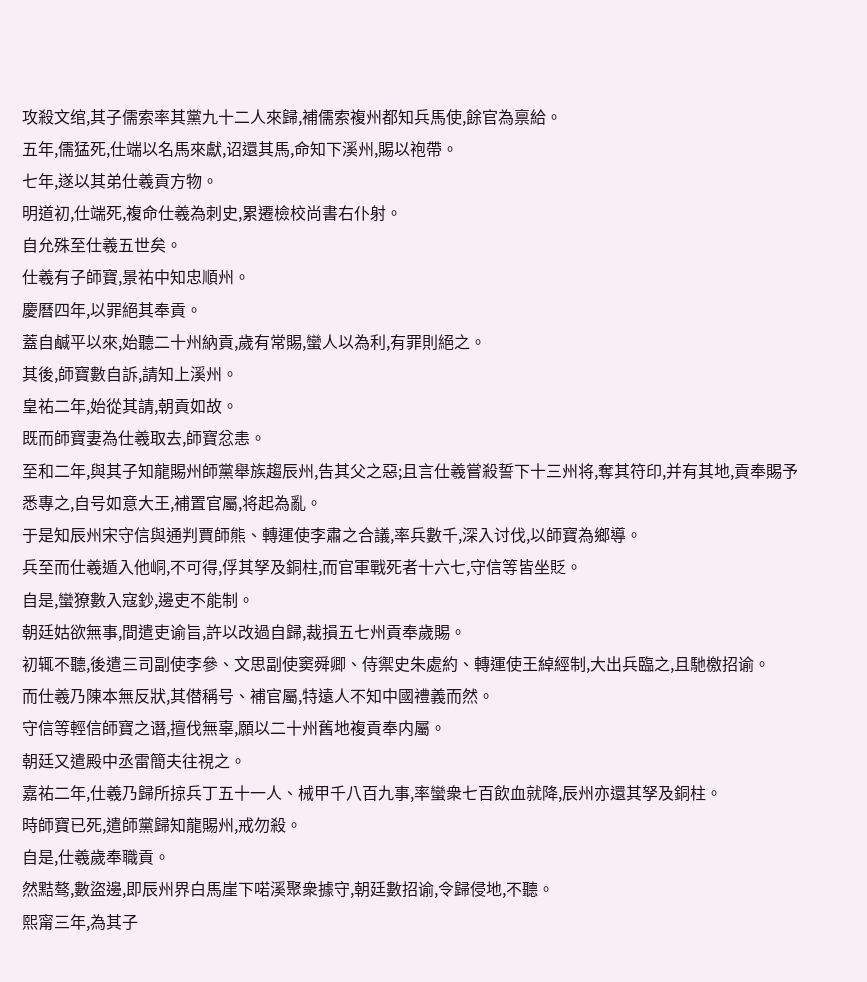攻殺文绾,其子儒索率其黨九十二人來歸,補儒索複州都知兵馬使,餘官為禀給。
五年,儒猛死,仕端以名馬來獻,诏還其馬,命知下溪州,賜以袍帶。
七年,遂以其弟仕羲貢方物。
明道初,仕端死,複命仕羲為刺史,累遷檢校尚書右仆射。
自允殊至仕羲五世矣。
仕羲有子師寶,景祐中知忠順州。
慶曆四年,以罪絕其奉貢。
蓋自鹹平以來,始聽二十州納貢,歲有常賜,蠻人以為利,有罪則絕之。
其後,師寶數自訴,請知上溪州。
皇祐二年,始從其請,朝貢如故。
既而師寶妻為仕羲取去,師寶忿恚。
至和二年,與其子知龍賜州師黨舉族趨辰州,告其父之惡;且言仕羲嘗殺誓下十三州将,奪其符印,并有其地,貢奉賜予悉專之,自号如意大王,補置官屬,将起為亂。
于是知辰州宋守信與通判賈師熊、轉運使李肅之合議,率兵數千,深入讨伐,以師寶為鄉導。
兵至而仕羲遁入他峒,不可得,俘其孥及銅柱,而官軍戰死者十六七,守信等皆坐貶。
自是,蠻獠數入寇鈔,邊吏不能制。
朝廷姑欲無事,間遣吏谕旨,許以改過自歸,裁損五七州貢奉歲賜。
初辄不聽,後遣三司副使李參、文思副使窦舜卿、侍禦史朱處約、轉運使王綽經制,大出兵臨之,且馳檄招谕。
而仕羲乃陳本無反狀,其僣稱号、補官屬,特遠人不知中國禮義而然。
守信等輕信師寶之谮,擅伐無辜,願以二十州舊地複貢奉内屬。
朝廷又遣殿中丞雷簡夫往視之。
嘉祐二年,仕羲乃歸所掠兵丁五十一人、械甲千八百九事,率蠻衆七百飲血就降,辰州亦還其孥及銅柱。
時師寶已死,遣師黨歸知龍賜州,戒勿殺。
自是,仕羲歲奉職貢。
然黠骜,數盜邊,即辰州界白馬崖下喏溪聚衆據守,朝廷數招谕,令歸侵地,不聽。
熙甯三年,為其子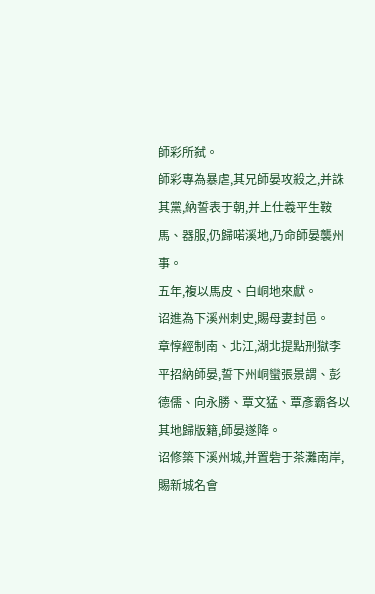師彩所弑。
師彩專為暴虐,其兄師晏攻殺之,并誅其黨,納誓表于朝,并上仕羲平生鞍馬、器服,仍歸喏溪地,乃命師晏襲州事。
五年,複以馬皮、白峒地來獻。
诏進為下溪州刺史,賜母妻封邑。
章惇經制南、北江,湖北提點刑獄李平招納師晏,誓下州峒蠻張景謂、彭德儒、向永勝、覃文猛、覃彥霸各以其地歸版籍,師晏遂降。
诏修築下溪州城,并置砦于茶灘南岸,賜新城名會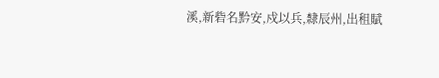溪,新砦名黔安,戍以兵,隸辰州,出租賦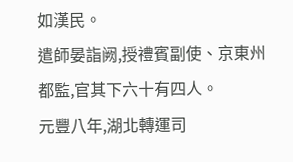如漢民。
遣師晏詣阙,授禮賓副使、京東州都監,官其下六十有四人。
元豐八年,湖北轉運司